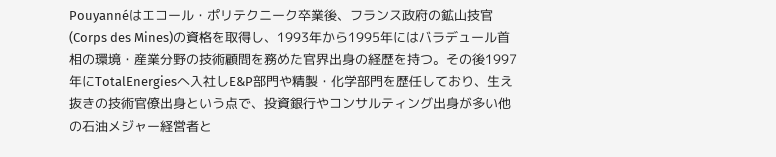Pouyannéはエコール・ポリテクニーク卒業後、フランス政府の鉱山技官(Corps des Mines)の資格を取得し、1993年から1995年にはバラデュール首相の環境・産業分野の技術顧問を務めた官界出身の経歴を持つ。その後1997年にTotalEnergiesへ入社しE&P部門や精製・化学部門を歴任しており、生え抜きの技術官僚出身という点で、投資銀行やコンサルティング出身が多い他の石油メジャー経営者と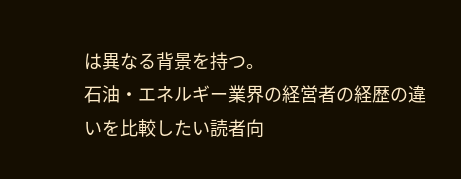は異なる背景を持つ。
石油・エネルギー業界の経営者の経歴の違いを比較したい読者向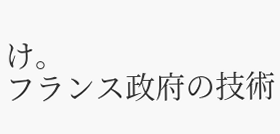け。
フランス政府の技術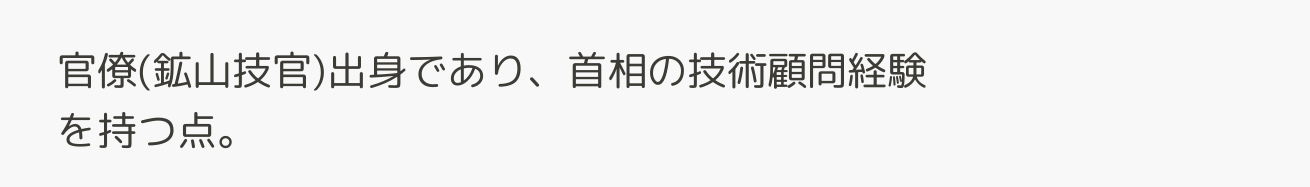官僚(鉱山技官)出身であり、首相の技術顧問経験を持つ点。